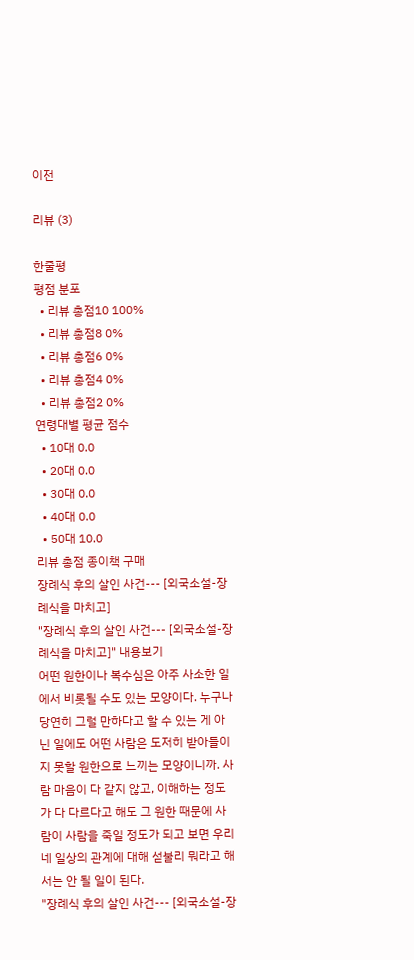이전

리뷰 (3)

한줄평
평점 분포
  • 리뷰 총점10 100%
  • 리뷰 총점8 0%
  • 리뷰 총점6 0%
  • 리뷰 총점4 0%
  • 리뷰 총점2 0%
연령대별 평균 점수
  • 10대 0.0
  • 20대 0.0
  • 30대 0.0
  • 40대 0.0
  • 50대 10.0
리뷰 총점 종이책 구매
장례식 후의 살인 사건--- [외국소설-장례식을 마치고]
"장례식 후의 살인 사건--- [외국소설-장례식을 마치고]" 내용보기
어떤 원한이나 복수심은 아주 사소한 일에서 비롯될 수도 있는 모양이다. 누구나 당연히 그럴 만하다고 할 수 있는 게 아닌 일에도 어떤 사람은 도저히 받아들이지 못할 원한으로 느끼는 모양이니까. 사람 마음이 다 같지 않고, 이해하는 정도가 다 다르다고 해도 그 원한 때문에 사람이 사람을 죽일 정도가 되고 보면 우리네 일상의 관계에 대해 섣불리 뭐라고 해서는 안 될 일이 된다.
"장례식 후의 살인 사건--- [외국소설-장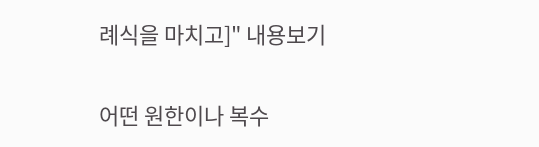례식을 마치고]" 내용보기

어떤 원한이나 복수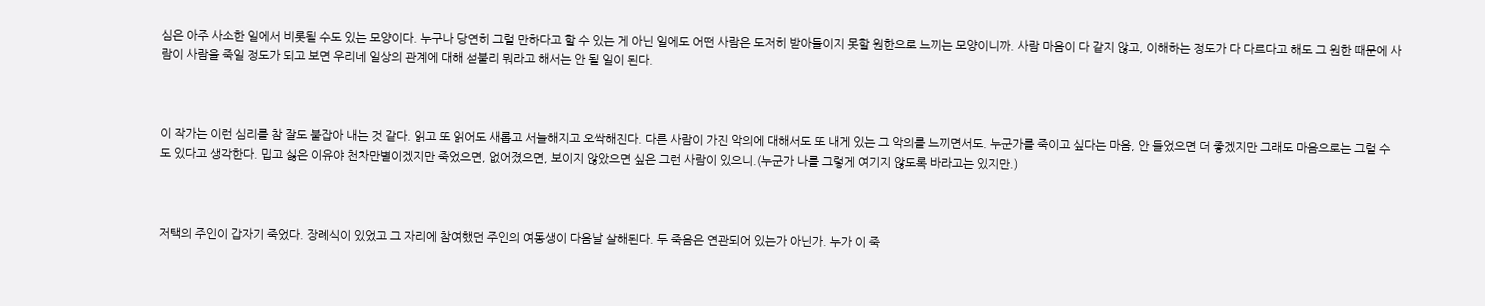심은 아주 사소한 일에서 비롯될 수도 있는 모양이다. 누구나 당연히 그럴 만하다고 할 수 있는 게 아닌 일에도 어떤 사람은 도저히 받아들이지 못할 원한으로 느끼는 모양이니까. 사람 마음이 다 같지 않고, 이해하는 정도가 다 다르다고 해도 그 원한 때문에 사람이 사람을 죽일 정도가 되고 보면 우리네 일상의 관계에 대해 섣불리 뭐라고 해서는 안 될 일이 된다.



이 작가는 이런 심리를 참 잘도 붙잡아 내는 것 같다. 읽고 또 읽어도 새롭고 서늘해지고 오싹해진다. 다른 사람이 가진 악의에 대해서도 또 내게 있는 그 악의를 느끼면서도. 누군가를 죽이고 싶다는 마음, 안 들었으면 더 좋겠지만 그래도 마음으로는 그럴 수도 있다고 생각한다. 밉고 싫은 이유야 천차만별이겠지만 죽었으면, 없어졌으면, 보이지 않았으면 싶은 그런 사람이 있으니.(누군가 나를 그렇게 여기지 않도록 바라고는 있지만.)



저택의 주인이 갑자기 죽었다. 장례식이 있었고 그 자리에 참여했던 주인의 여동생이 다음날 살해된다. 두 죽음은 연관되어 있는가 아닌가. 누가 이 죽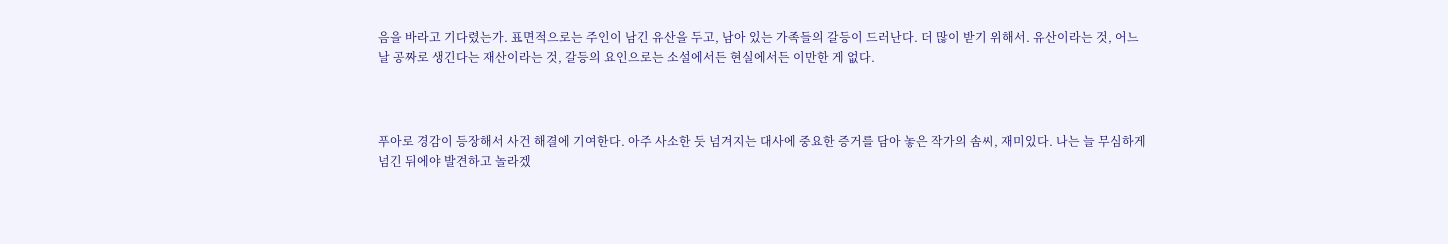음을 바라고 기다렸는가. 표면적으로는 주인이 남긴 유산을 두고, 남아 있는 가족들의 갈등이 드러난다. 더 많이 받기 위해서. 유산이라는 것, 어느 날 공짜로 생긴다는 재산이라는 것, 갈등의 요인으로는 소설에서든 현실에서든 이만한 게 없다.



푸아로 경감이 등장해서 사건 해결에 기여한다. 아주 사소한 듯 넘겨지는 대사에 중요한 증거를 담아 놓은 작가의 솜씨, 재미있다. 나는 늘 무심하게 넘긴 뒤에야 발견하고 놀라겠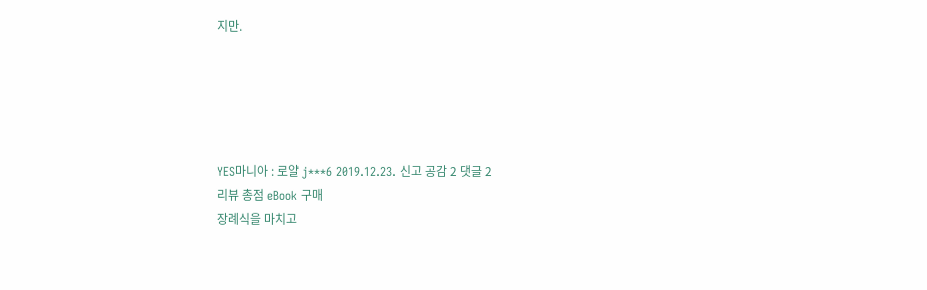지만.





YES마니아 : 로얄 j***6 2019.12.23. 신고 공감 2 댓글 2
리뷰 총점 eBook 구매
장례식을 마치고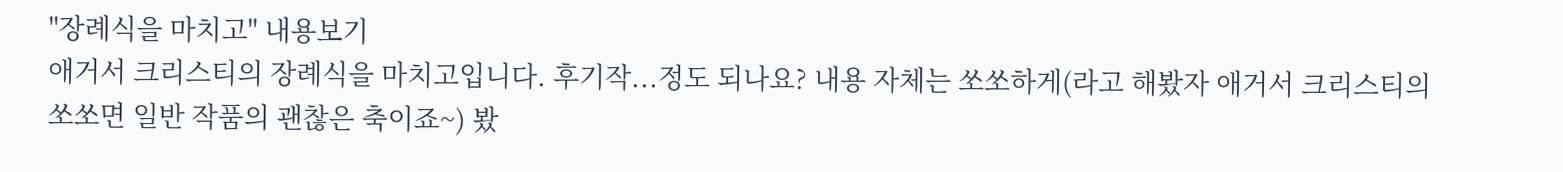"장례식을 마치고" 내용보기
애거서 크리스티의 장례식을 마치고입니다. 후기작...정도 되나요? 내용 자체는 쏘쏘하게(라고 해봤자 애거서 크리스티의 쏘쏘면 일반 작품의 괜찮은 축이죠~) 봤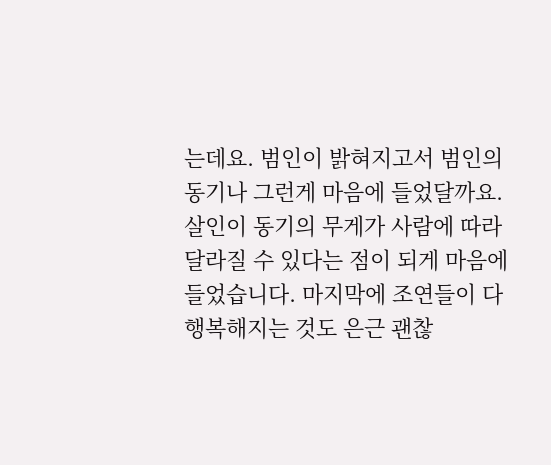는데요. 범인이 밝혀지고서 범인의 동기나 그런게 마음에 들었달까요. 살인이 동기의 무게가 사람에 따라 달라질 수 있다는 점이 되게 마음에 들었습니다. 마지막에 조연들이 다 행복해지는 것도 은근 괜찮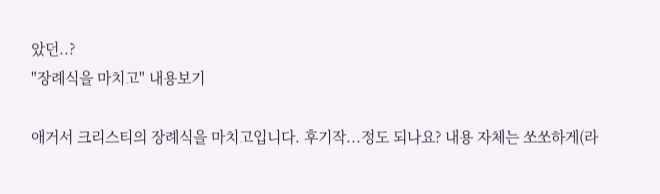았던..?
"장례식을 마치고" 내용보기

애거서 크리스티의 장례식을 마치고입니다. 후기작...정도 되나요? 내용 자체는 쏘쏘하게(라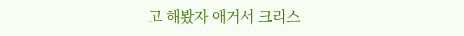고 해봤자 애거서 크리스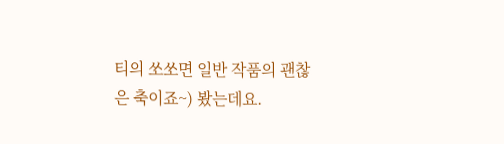티의 쏘쏘면 일반 작품의 괜찮은 축이죠~) 봤는데요.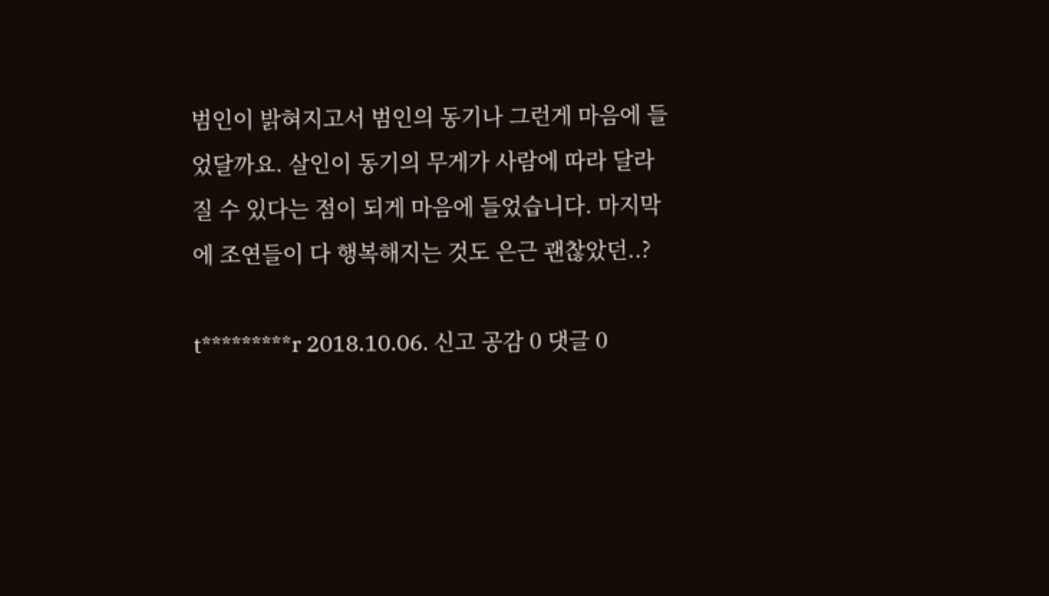범인이 밝혀지고서 범인의 동기나 그런게 마음에 들었달까요. 살인이 동기의 무게가 사람에 따라 달라질 수 있다는 점이 되게 마음에 들었습니다. 마지막에 조연들이 다 행복해지는 것도 은근 괜찮았던..?

t*********r 2018.10.06. 신고 공감 0 댓글 0